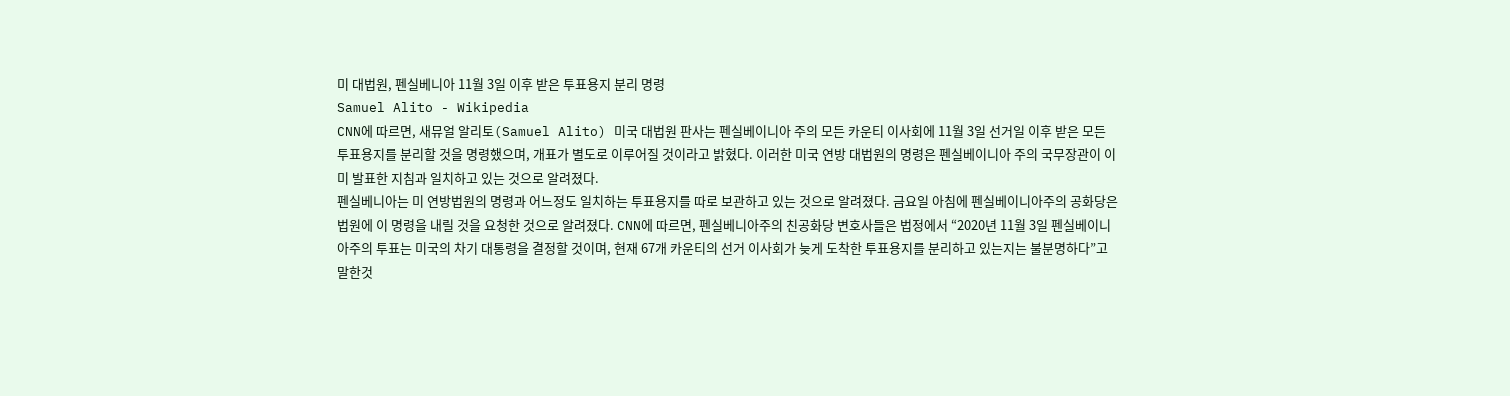미 대법원, 펜실베니아 11월 3일 이후 받은 투표용지 분리 명령
Samuel Alito - Wikipedia
CNN에 따르면, 새뮤얼 알리토(Samuel Alito) 미국 대법원 판사는 펜실베이니아 주의 모든 카운티 이사회에 11월 3일 선거일 이후 받은 모든 투표용지를 분리할 것을 명령했으며, 개표가 별도로 이루어질 것이라고 밝혔다. 이러한 미국 연방 대법원의 명령은 펜실베이니아 주의 국무장관이 이미 발표한 지침과 일치하고 있는 것으로 알려졌다.
펜실베니아는 미 연방법원의 명령과 어느정도 일치하는 투표용지를 따로 보관하고 있는 것으로 알려졌다. 금요일 아침에 펜실베이니아주의 공화당은 법원에 이 명령을 내릴 것을 요청한 것으로 알려졌다. CNN에 따르면, 펜실베니아주의 친공화당 변호사들은 법정에서 “2020년 11월 3일 펜실베이니아주의 투표는 미국의 차기 대통령을 결정할 것이며, 현재 67개 카운티의 선거 이사회가 늦게 도착한 투표용지를 분리하고 있는지는 불분명하다”고 말한것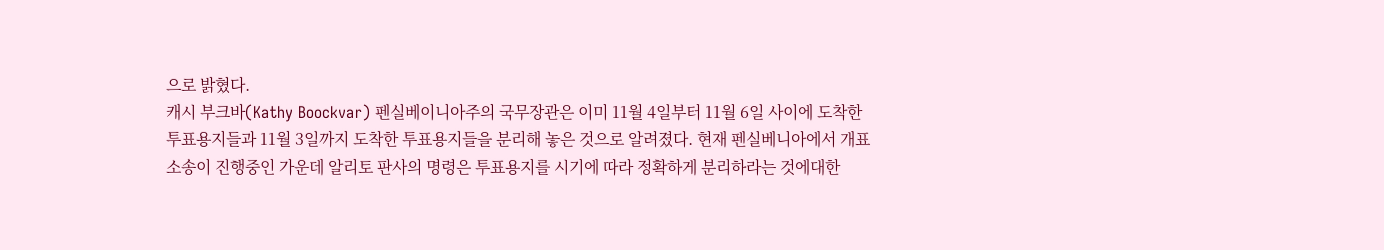으로 밝혔다.
캐시 부크바(Kathy Boockvar) 펜실베이니아주의 국무장관은 이미 11월 4일부터 11월 6일 사이에 도착한 투표용지들과 11월 3일까지 도착한 투표용지들을 분리해 놓은 것으로 알려졌다. 현재 펜실베니아에서 개표소송이 진행중인 가운데 알리토 판사의 명령은 투표용지를 시기에 따라 정확하게 분리하라는 것에대한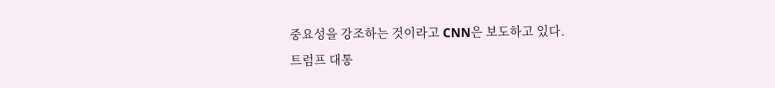중요성을 강조하는 것이라고 CNN은 보도하고 있다.
트럼프 대통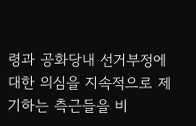령과 공화당내 선거부정에 대한 의심을 지속적으로 제기하는 측근들을 비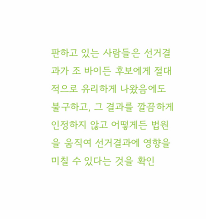판하고 있는 사람들은 선거결과가 조 바이든 후보에게 절대적으로 유리하게 나왔음에도 불구하고, 그 결과를 깔끔하게 인정하지 않고 어떻게든 법원을 움직여 선거결과에 영향을 미칠 수 있다는 것을 확인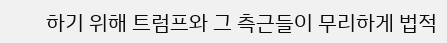하기 위해 트럼프와 그 측근들이 무리하게 법적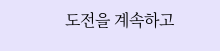도전을 계속하고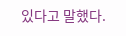있다고 말했다.